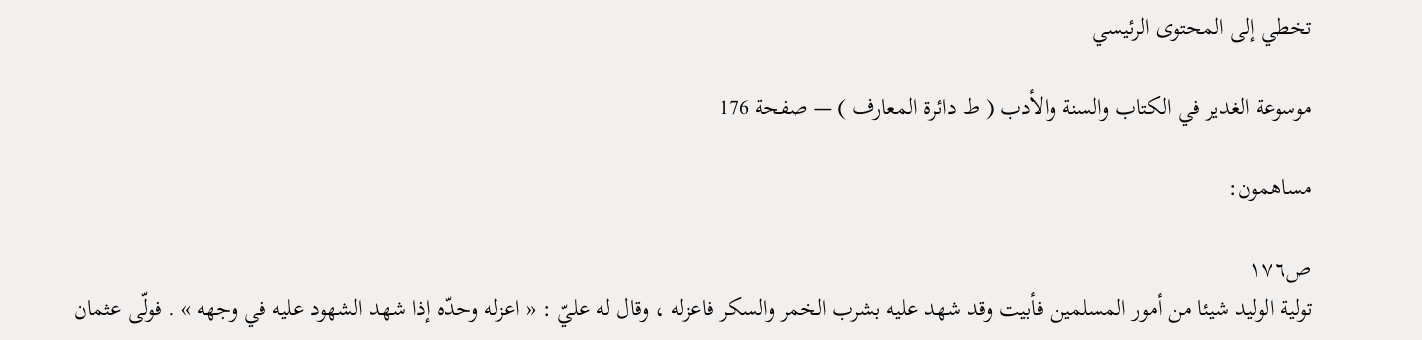تخطي إلى المحتوى الرئيسي

موسوعة الغدير في الكتاب والسنة والأدب ( ط دائرة المعارف ) — صفحة 176

مساهمون:

ص١٧٦
تولية الوليد شيئا من أمور المسلمين فأبيت وقد شهد عليه بشرب الخمر والسكر فاعزله ، وقال له عليّ : « اعزله وحدّه إذا شهد الشهود عليه في وجهه » . فولّى عثمان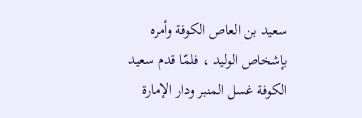سعيد بن العاص الكوفة وأمره بإشخاص الوليد ، فلمّا قدم سعيد الكوفة غسل المنبر ودار الإمارة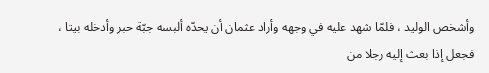وأشخص الوليد ، فلمّا شهد عليه في وجهه وأراد عثمان أن يحدّه ألبسه جبّة حبر وأدخله بيتا ، فجعل إذا بعث إليه رجلا من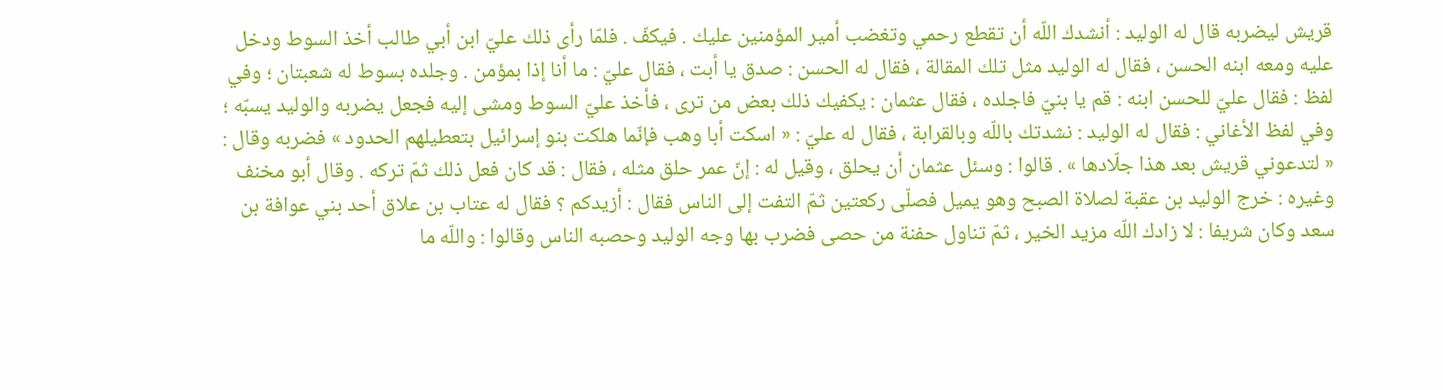قريش ليضربه قال له الوليد : أنشدك اللّه أن تقطع رحمي وتغضب أمير المؤمنين عليك . فيكفّ . فلمّا رأى ذلك عليّ ابن أبي طالب أخذ السوط ودخل عليه ومعه ابنه الحسن ، فقال له الوليد مثل تلك المقالة ، فقال له الحسن : صدق يا أبت ، فقال عليّ : ما أنا إذا بمؤمن . وجلده بسوط له شعبتان ؛ وفي لفظ : فقال عليّ للحسن ابنه : قم يا بنيّ فاجلده ، فقال عثمان : يكفيك ذلك بعض من ترى ، فأخذ عليّ السوط ومشى إليه فجعل يضربه والوليد يسبّه ؛ وفي لفظ الأغاني : فقال له الوليد : نشدتك باللّه وبالقرابة ، فقال له عليّ : « اسكت أبا وهب فإنّما هلكت بنو إسرائيل بتعطيلهم الحدود » فضربه وقال : « لتدعوني قريش بعد هذا جلّادها » . قالوا : وسئل عثمان أن يحلق ، وقيل له : إنّ عمر حلق مثله ، فقال : قد كان فعل ذلك ثمّ تركه . وقال أبو مخنف وغيره : خرج الوليد بن عقبة لصلاة الصبح وهو يميل فصلّى ركعتين ثمّ التفت إلى الناس فقال : أزيدكم ؟ فقال له عتاب بن علاق أحد بني عوافة بن سعد وكان شريفا : لا زادك اللّه مزيد الخير ، ثمّ تناول حفنة من حصى فضرب بها وجه الوليد وحصبه الناس وقالوا : واللّه ما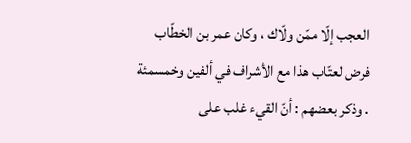العجب إلّا ممّن ولّاك ، وكان عمر بن الخطّاب فرض لعتّاب هذا مع الأشراف في ألفين وخمسمئة . وذكر بعضهم : أنّ القيء غلب على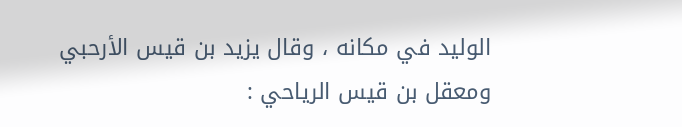الوليد في مكانه ، وقال يزيد بن قيس الأرحبي ومعقل بن قيس الرياحي :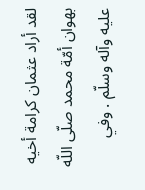لقد أراد عثمان كرامة أخيه بهوان أمّة محمد صلّى اللّه عليه وآله وسلّم . وفي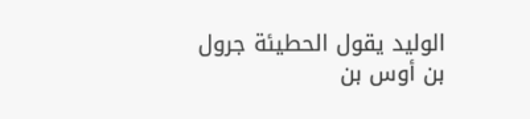الوليد يقول الحطيئة جرول بن أوس بن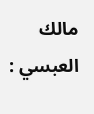مالك العبسي :